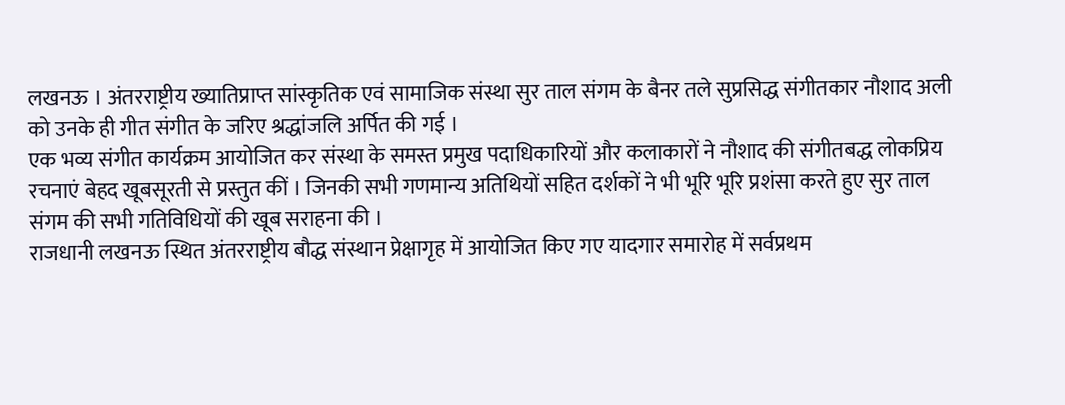लखनऊ । अंतरराष्ट्रीय ख्यातिप्राप्त सांस्कृतिक एवं सामाजिक संस्था सुर ताल संगम के बैनर तले सुप्रसिद्ध संगीतकार नौशाद अली को उनके ही गीत संगीत के जरिए श्रद्धांजलि अर्पित की गई ।
एक भव्य संगीत कार्यक्रम आयोजित कर संस्था के समस्त प्रमुख पदाधिकारियों और कलाकारों ने नौशाद की संगीतबद्ध लोकप्रिय रचनाएं बेहद खूबसूरती से प्रस्तुत कीं । जिनकी सभी गणमान्य अतिथियों सहित दर्शकों ने भी भूरि भूरि प्रशंसा करते हुए सुर ताल संगम की सभी गतिविधियों की खूब सराहना की ।
राजधानी लखनऊ स्थित अंतरराष्ट्रीय बौद्ध संस्थान प्रेक्षागृह में आयोजित किए गए यादगार समारोह में सर्वप्रथम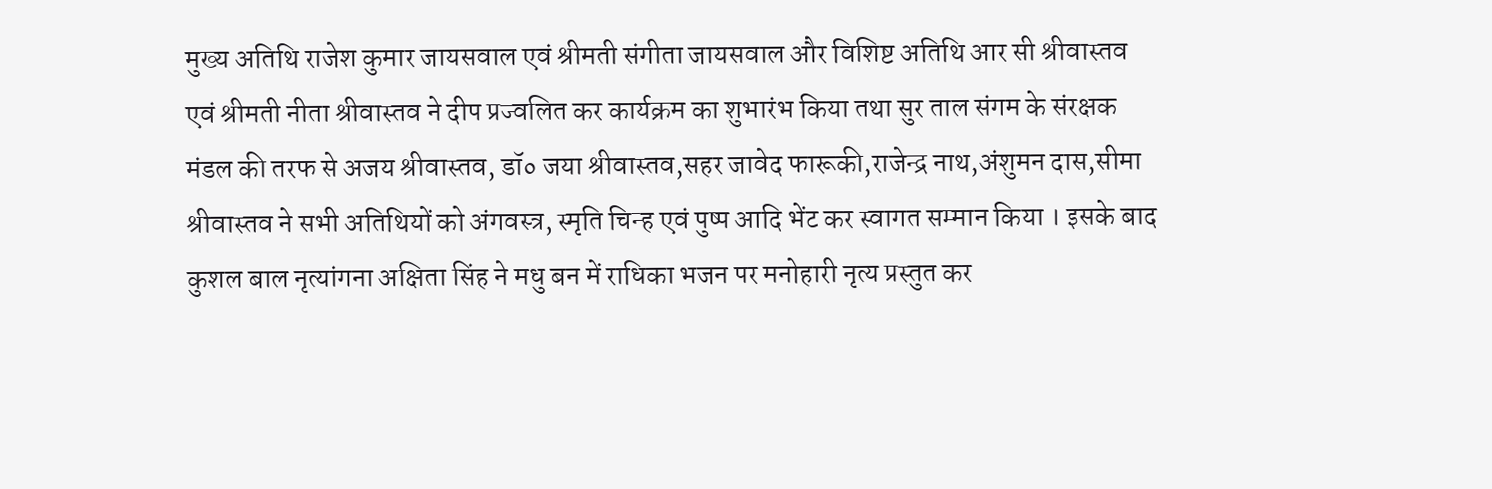मुख्य अतिथि राजेश कुमार जायसवाल एवं श्रीमती संगीता जायसवाल और विशिष्ट अतिथि आर सी श्रीवास्तव एवं श्रीमती नीता श्रीवास्तव ने दीप प्रज्वलित कर कार्यक्रम का शुभारंभ किया तथा सुर ताल संगम के संरक्षक मंडल की तरफ से अजय श्रीवास्तव, डॉ० जया श्रीवास्तव,सहर जावेद फारूकी,राजेन्द्र नाथ,अंशुमन दास,सीमा श्रीवास्तव ने सभी अतिथियों को अंगवस्त्र, स्मृति चिन्ह एवं पुष्प आदि भेंट कर स्वागत सम्मान किया । इसके बाद कुशल बाल नृत्यांगना अक्षिता सिंह ने मधु बन में राधिका भजन पर मनोहारी नृत्य प्रस्तुत कर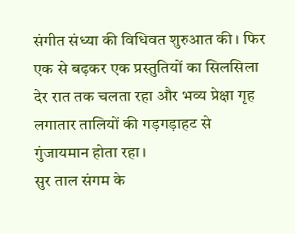संगीत संध्या की विधिवत शुरुआत की । फिर एक से बढ़कर एक प्रस्तुतियों का सिलसिला देर रात तक चलता रहा और भव्य प्रेक्षा गृह लगातार तालियों की गड़गड़ाहट से गुंजायमान होता रहा ।
सुर ताल संगम के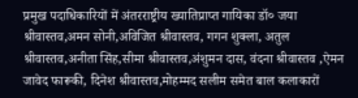प्रमुख पदाधिकारियों में अंतरराष्ट्रीय ख्यातिप्राप्त गायिका डॉ० जया श्रीवास्तव,अमन सोनी,अविजित श्रीवास्तव, गगन शुक्ला, अतुल श्रीवास्तव,अनीता सिंह,सीमा श्रीवास्तव,अंशुमन दास, वंदना श्रीवास्तव ,ऐमन जावेद फारूकी, दिनेश श्रीवास्तव,मोहम्मद सलीम समेत बाल कलाकारों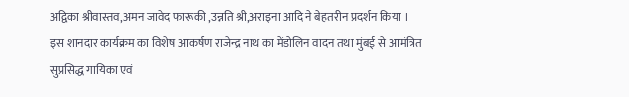अद्विका श्रीवास्तव,अमन जावेद फारूकी ,उन्नति श्री,अराइना आदि ने बेहतरीन प्रदर्शन किया ।
इस शानदार कार्यक्रम का विशेष आकर्षण राजेन्द्र नाथ का मेंडोलिन वादन तथा मुंबई से आमंत्रित सुप्रसिद्ध गायिका एवं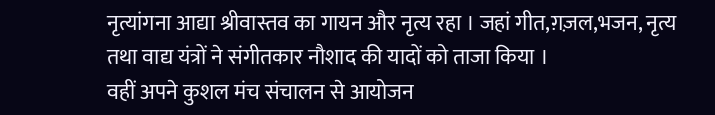नृत्यांगना आद्या श्रीवास्तव का गायन और नृत्य रहा । जहां गीत,ग़ज़ल,भजन, नृत्य तथा वाद्य यंत्रों ने संगीतकार नौशाद की यादों को ताजा किया ।
वहीं अपने कुशल मंच संचालन से आयोजन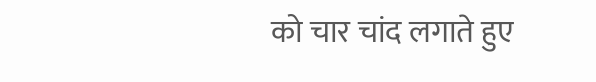को चार चांद लगाते हुए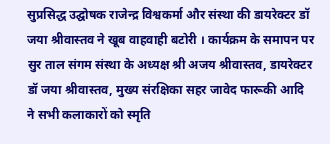सुप्रसिद्ध उद्घोषक राजेन्द्र विश्वकर्मा और संस्था की डायरेक्टर डॉ जया श्रीवास्तव ने खूब वाहवाही बटोरी । कार्यक्रम के समापन पर सुर ताल संगम संस्था के अध्यक्ष श्री अजय श्रीवास्तव, डायरेक्टर डॉ जया श्रीवास्तव, मुख्य संरक्षिका सहर जावेद फारूकी आदि ने सभी कलाकारों को स्मृति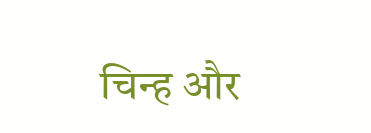चिन्ह और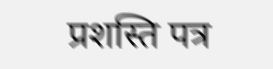प्रशस्ति पत्र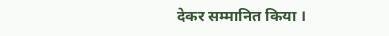देकर सम्मानित किया ।